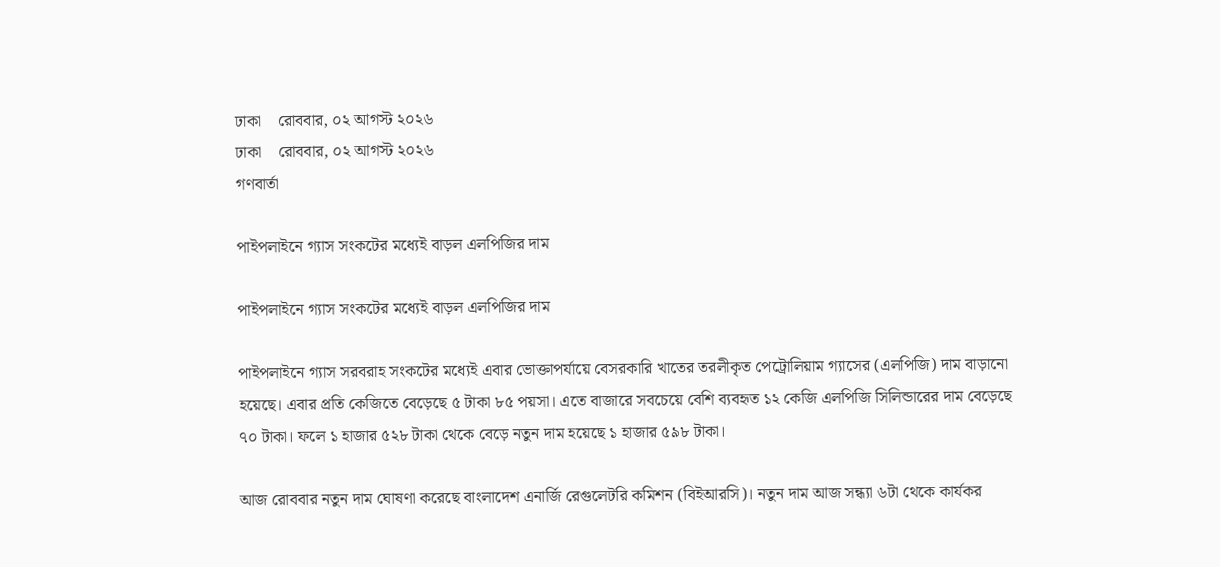ঢাকা    রোববার, ০২ আগস্ট ২০২৬
ঢাকা    রোববার, ০২ আগস্ট ২০২৬
গণবার্তা

পাইপলাইনে গ্যাস সংকটের মধ্যেই বাড়ল এলপিজির দাম

পাইপলাইনে গ্যাস সংকটের মধ্যেই বাড়ল এলপিজির দাম

পাইপলাইনে গ্যাস সরবরাহ সংকটের মধ্যেই এবার ভোক্তাপর্যায়ে বেসরকারি খাতের তরলীকৃত পেট্রোলিয়াম গ্যাসের (এলপিজি) দাম বাড়ানো হয়েছে। এবার প্রতি কেজিতে বেড়েছে ৫ টাকা ৮৫ পয়সা। এতে বাজারে সবচেয়ে বেশি ব্যবহৃত ১২ কেজি এলপিজি সিলিন্ডারের দাম বেড়েছে ৭০ টাকা। ফলে ১ হাজার ৫২৮ টাকা থেকে বেড়ে নতুন দাম হয়েছে ১ হাজার ৫৯৮ টাকা।

আজ রোববার নতুন দাম ঘোষণা করেছে বাংলাদেশ এনার্জি রেগুলেটরি কমিশন (বিইআরসি)। নতুন দাম আজ সন্ধ্যা ৬টা থেকে কার্যকর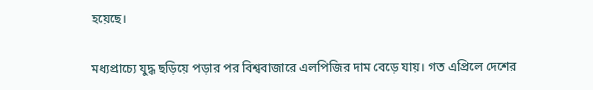হয়েছে।

মধ্যপ্রাচ্যে যুদ্ধ ছড়িয়ে পড়ার পর বিশ্ববাজারে এলপিজির দাম বেড়ে যায়। গত এপ্রিলে দেশের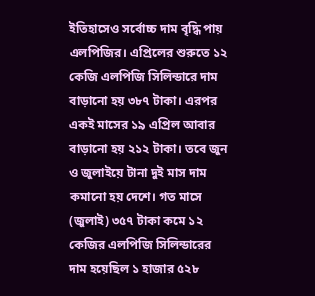ইতিহাসেও সর্বোচ্চ দাম বৃদ্ধি পায় এলপিজির। এপ্রিলের শুরুতে ১২ কেজি এলপিজি সিলিন্ডারে দাম বাড়ানো হয় ৩৮৭ টাকা। এরপর একই মাসের ১৯ এপ্রিল আবার বাড়ানো হয় ২১২ টাকা। তবে জুন ও জুলাইয়ে টানা দুই মাস দাম কমানো হয় দেশে। গত মাসে (জুলাই) ৩৫৭ টাকা কমে ১২ কেজির এলপিজি সিলিন্ডারের দাম হয়েছিল ১ হাজার ৫২৮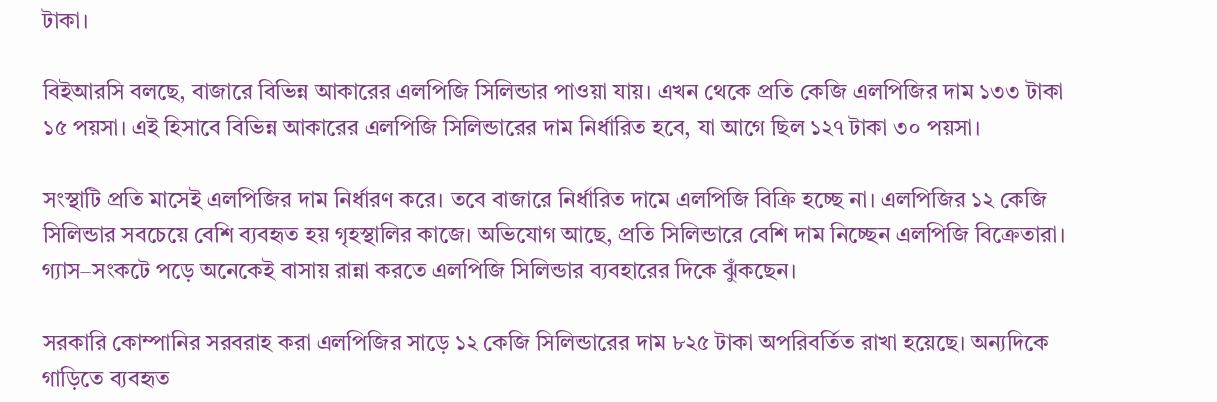টাকা।

বিইআরসি বলছে, বাজারে বিভিন্ন আকারের এলপিজি সিলিন্ডার পাওয়া যায়। এখন থেকে প্রতি কেজি এলপিজির দাম ১৩৩ টাকা ১৫ পয়সা। এই হিসাবে বিভিন্ন আকারের এলপিজি সিলিন্ডারের দাম নির্ধারিত হবে, যা আগে ছিল ১২৭ টাকা ৩০ পয়সা।

সংস্থাটি প্রতি মাসেই এলপিজির দাম নির্ধারণ করে। তবে বাজারে নির্ধারিত দামে এলপিজি বিক্রি হচ্ছে না। এলপিজির ১২ কেজি সিলিন্ডার সবচেয়ে বেশি ব্যবহৃত হয় গৃহস্থালির কাজে। অভিযোগ আছে, প্রতি সিলিন্ডারে বেশি দাম নিচ্ছেন এলপিজি বিক্রেতারা। গ্যাস–সংকটে পড়ে অনেকেই বাসায় রান্না করতে এলপিজি সিলিন্ডার ব্যবহারের দিকে ঝুঁকছেন।

সরকারি কোম্পানির সরবরাহ করা এলপিজির সাড়ে ১২ কেজি সিলিন্ডারের দাম ৮২৫ টাকা অপরিবর্তিত রাখা হয়েছে। অন্যদিকে গাড়িতে ব্যবহৃত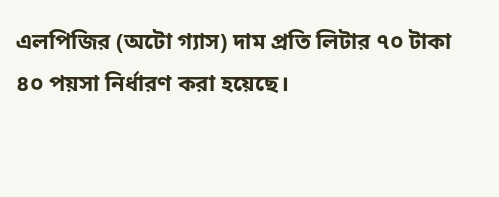এলপিজির (অটো গ্যাস) দাম প্রতি লিটার ৭০ টাকা ৪০ পয়সা নির্ধারণ করা হয়েছে।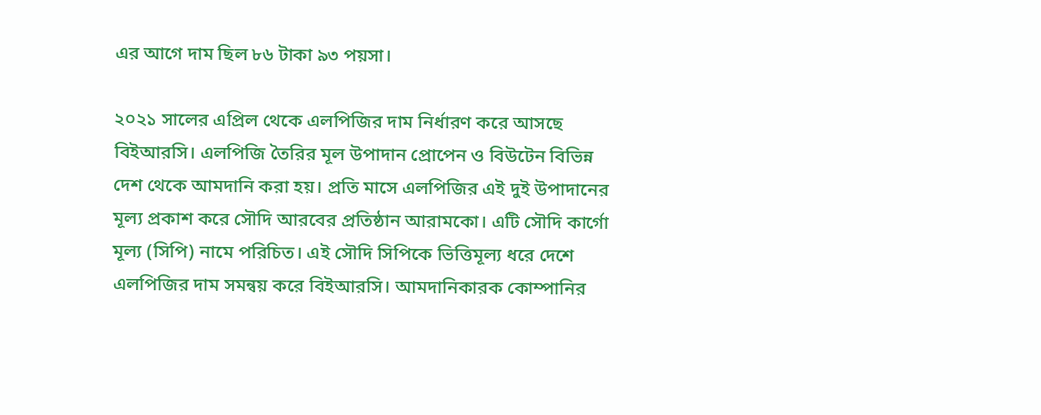এর আগে দাম ছিল ৮৬ টাকা ৯৩ পয়সা।

২০২১ সালের এপ্রিল থেকে এলপিজির দাম নির্ধারণ করে আসছে বিইআরসি। এলপিজি তৈরির মূল উপাদান প্রোপেন ও বিউটেন বিভিন্ন দেশ থেকে আমদানি করা হয়। প্রতি মাসে এলপিজির এই দুই উপাদানের মূল্য প্রকাশ করে সৌদি আরবের প্রতিষ্ঠান আরামকো। এটি সৌদি কার্গো মূল্য (সিপি) নামে পরিচিত। এই সৌদি সিপিকে ভিত্তিমূল্য ধরে দেশে এলপিজির দাম সমন্বয় করে বিইআরসি। আমদানিকারক কোম্পানির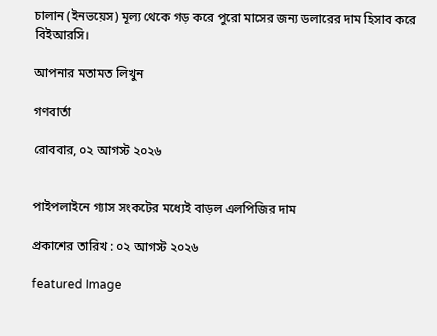চালান (ইনভয়েস) মূল্য থেকে গড় করে পুরো মাসের জন্য ডলারের দাম হিসাব করে বিইআরসি।

আপনার মতামত লিখুন

গণবার্তা

রোববার, ০২ আগস্ট ২০২৬


পাইপলাইনে গ্যাস সংকটের মধ্যেই বাড়ল এলপিজির দাম

প্রকাশের তারিখ : ০২ আগস্ট ২০২৬

featured Image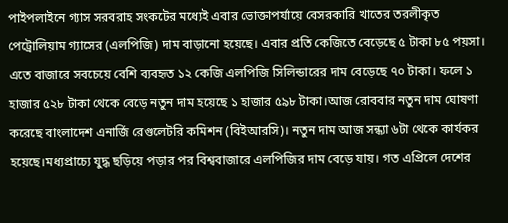পাইপলাইনে গ্যাস সরবরাহ সংকটের মধ্যেই এবার ভোক্তাপর্যায়ে বেসরকারি খাতের তরলীকৃত পেট্রোলিয়াম গ্যাসের (এলপিজি) দাম বাড়ানো হয়েছে। এবার প্রতি কেজিতে বেড়েছে ৫ টাকা ৮৫ পয়সা। এতে বাজারে সবচেয়ে বেশি ব্যবহৃত ১২ কেজি এলপিজি সিলিন্ডারের দাম বেড়েছে ৭০ টাকা। ফলে ১ হাজার ৫২৮ টাকা থেকে বেড়ে নতুন দাম হয়েছে ১ হাজার ৫৯৮ টাকা।আজ রোববার নতুন দাম ঘোষণা করেছে বাংলাদেশ এনার্জি রেগুলেটরি কমিশন (বিইআরসি)। নতুন দাম আজ সন্ধ্যা ৬টা থেকে কার্যকর হয়েছে।মধ্যপ্রাচ্যে যুদ্ধ ছড়িয়ে পড়ার পর বিশ্ববাজারে এলপিজির দাম বেড়ে যায়। গত এপ্রিলে দেশের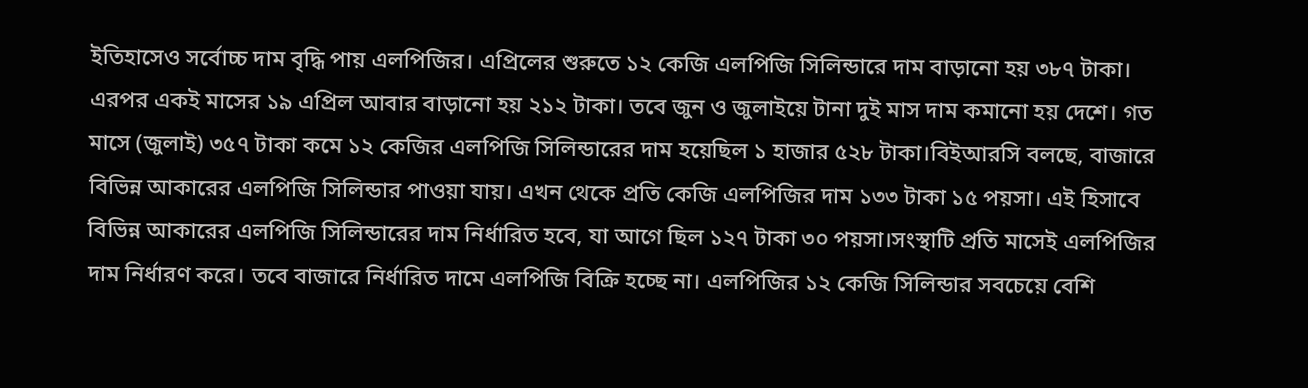ইতিহাসেও সর্বোচ্চ দাম বৃদ্ধি পায় এলপিজির। এপ্রিলের শুরুতে ১২ কেজি এলপিজি সিলিন্ডারে দাম বাড়ানো হয় ৩৮৭ টাকা। এরপর একই মাসের ১৯ এপ্রিল আবার বাড়ানো হয় ২১২ টাকা। তবে জুন ও জুলাইয়ে টানা দুই মাস দাম কমানো হয় দেশে। গত মাসে (জুলাই) ৩৫৭ টাকা কমে ১২ কেজির এলপিজি সিলিন্ডারের দাম হয়েছিল ১ হাজার ৫২৮ টাকা।বিইআরসি বলছে, বাজারে বিভিন্ন আকারের এলপিজি সিলিন্ডার পাওয়া যায়। এখন থেকে প্রতি কেজি এলপিজির দাম ১৩৩ টাকা ১৫ পয়সা। এই হিসাবে বিভিন্ন আকারের এলপিজি সিলিন্ডারের দাম নির্ধারিত হবে, যা আগে ছিল ১২৭ টাকা ৩০ পয়সা।সংস্থাটি প্রতি মাসেই এলপিজির দাম নির্ধারণ করে। তবে বাজারে নির্ধারিত দামে এলপিজি বিক্রি হচ্ছে না। এলপিজির ১২ কেজি সিলিন্ডার সবচেয়ে বেশি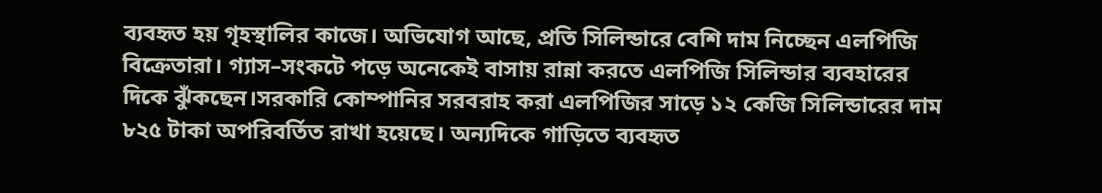ব্যবহৃত হয় গৃহস্থালির কাজে। অভিযোগ আছে, প্রতি সিলিন্ডারে বেশি দাম নিচ্ছেন এলপিজি বিক্রেতারা। গ্যাস–সংকটে পড়ে অনেকেই বাসায় রান্না করতে এলপিজি সিলিন্ডার ব্যবহারের দিকে ঝুঁকছেন।সরকারি কোম্পানির সরবরাহ করা এলপিজির সাড়ে ১২ কেজি সিলিন্ডারের দাম ৮২৫ টাকা অপরিবর্তিত রাখা হয়েছে। অন্যদিকে গাড়িতে ব্যবহৃত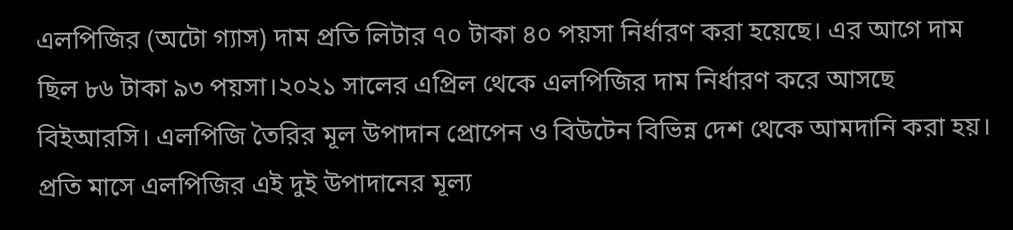এলপিজির (অটো গ্যাস) দাম প্রতি লিটার ৭০ টাকা ৪০ পয়সা নির্ধারণ করা হয়েছে। এর আগে দাম ছিল ৮৬ টাকা ৯৩ পয়সা।২০২১ সালের এপ্রিল থেকে এলপিজির দাম নির্ধারণ করে আসছে বিইআরসি। এলপিজি তৈরির মূল উপাদান প্রোপেন ও বিউটেন বিভিন্ন দেশ থেকে আমদানি করা হয়। প্রতি মাসে এলপিজির এই দুই উপাদানের মূল্য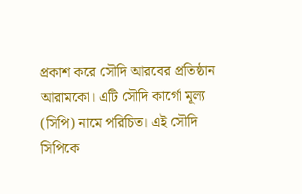প্রকাশ করে সৌদি আরবের প্রতিষ্ঠান আরামকো। এটি সৌদি কার্গো মূল্য (সিপি) নামে পরিচিত। এই সৌদি সিপিকে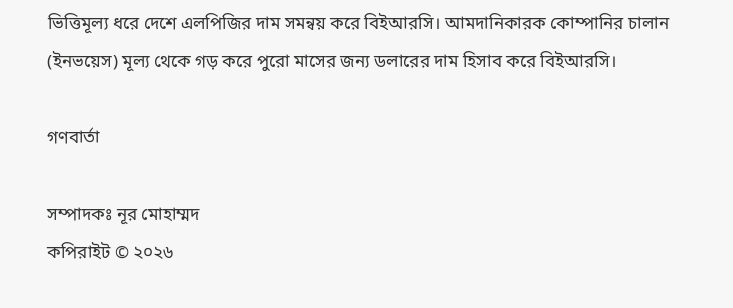ভিত্তিমূল্য ধরে দেশে এলপিজির দাম সমন্বয় করে বিইআরসি। আমদানিকারক কোম্পানির চালান (ইনভয়েস) মূল্য থেকে গড় করে পুরো মাসের জন্য ডলারের দাম হিসাব করে বিইআরসি।

গণবার্তা

সম্পাদকঃ নূর মোহাম্মদ
কপিরাইট © ২০২৬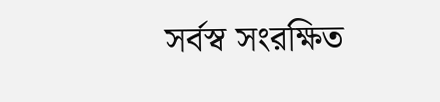সর্বস্ব সংরক্ষিত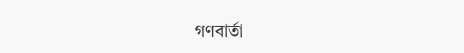গণবার্তা